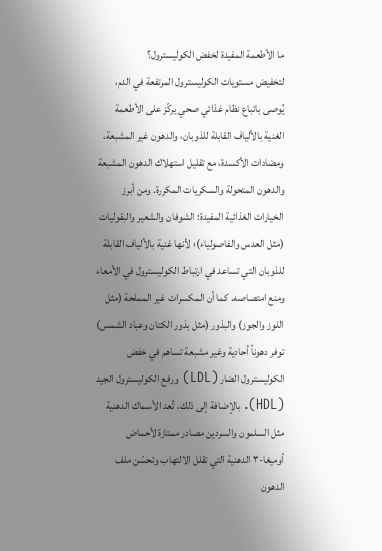ما الأطعمة المفيدة لخفض الكوليسترول؟
لتخفيض مستويات الكوليسترول المرتفعة في الدم، يُوصى باتباع نظام غذائي صحي يركّز على الأطعمة الغنية بالألياف القابلة للذوبان، والدهون غير المشبعة، ومضادات الأكسدة، مع تقليل استهلاك الدهون المشبعة والدهون المتحولة والسكريات المكررة. ومن أبرز الخيارات الغذائية المفيدة: الشوفان والشعير والبقوليات (مثل العدس والفاصولياء)؛ لأنها غنية بالألياف القابلة للذوبان التي تساعد في ارتباط الكوليسترول في الأمعاء ومنع امتصاصه. كما أن المكسرات غير المملحة (مثل اللوز والجوز) والبذور (مثل بذور الكتان وعباد الشمس) توفر دهوناً أحادية وغير مشبعة تساهم في خفض الكوليسترول الضار (LDL) ورفع الكوليسترول الجيد (HDL). بالإضافة إلى ذلك، تُعد الأسماك الدهنية مثل السلمون والسردين مصادر ممتازة لأحماض أوميغا-٣ الدهنية التي تقلل الالتهاب وتحسّن ملف الدهون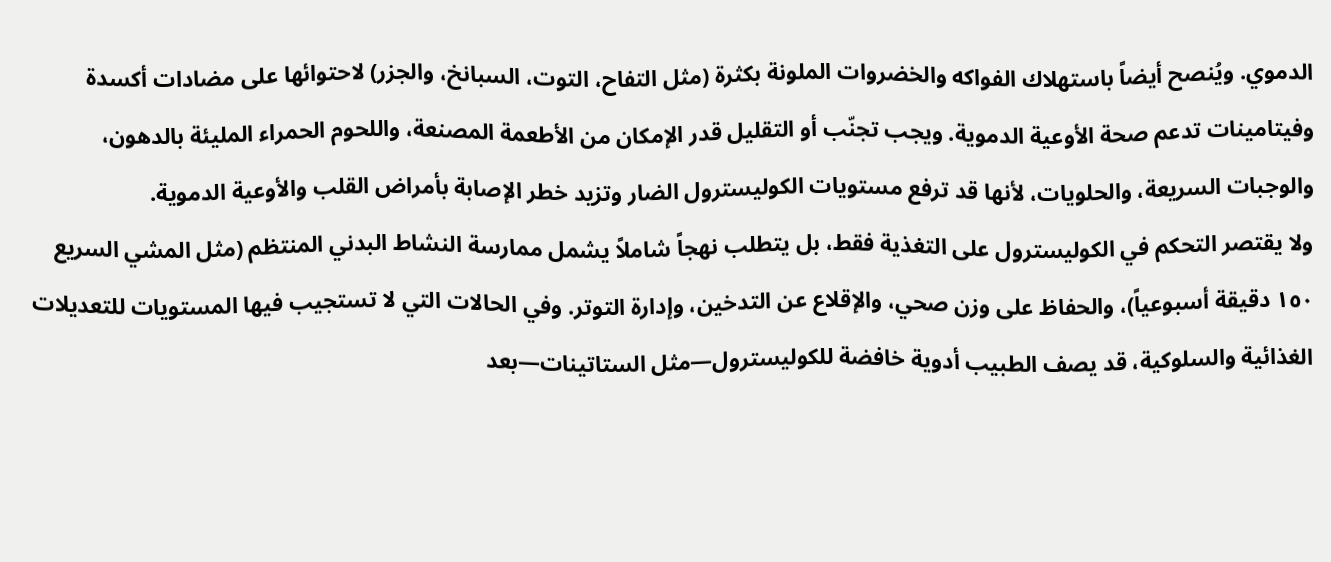الدموي. ويُنصح أيضاً باستهلاك الفواكه والخضروات الملونة بكثرة (مثل التفاح، التوت، السبانخ، والجزر) لاحتوائها على مضادات أكسدة وفيتامينات تدعم صحة الأوعية الدموية. ويجب تجنّب أو التقليل قدر الإمكان من الأطعمة المصنعة، واللحوم الحمراء المليئة بالدهون، والوجبات السريعة، والحلويات، لأنها قد ترفع مستويات الكوليسترول الضار وتزيد خطر الإصابة بأمراض القلب والأوعية الدموية.
ولا يقتصر التحكم في الكوليسترول على التغذية فقط، بل يتطلب نهجاً شاملاً يشمل ممارسة النشاط البدني المنتظم (مثل المشي السريع ١٥٠ دقيقة أسبوعياً)، والحفاظ على وزن صحي، والإقلاع عن التدخين، وإدارة التوتر. وفي الحالات التي لا تستجيب فيها المستويات للتعديلات الغذائية والسلوكية، قد يصف الطبيب أدوية خافضة للكوليسترول—مثل الستاتينات—بعد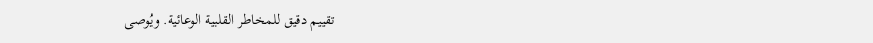تقييم دقيق للمخاطر القلبية الوعائية. ويُوصى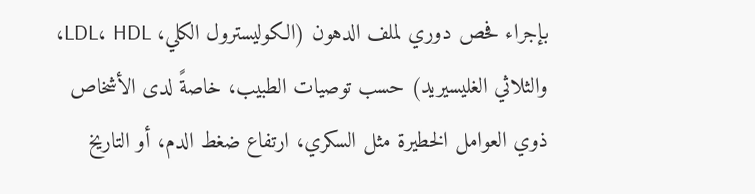بإجراء فحص دوري لملف الدهون (الكوليسترول الكلي، LDL، HDL، والثلاثي الغليسيريد) حسب توصيات الطبيب، خاصةً لدى الأشخاص ذوي العوامل الخطيرة مثل السكري، ارتفاع ضغط الدم، أو التاريخ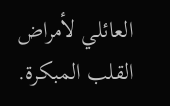العائلي لأمراض القلب المبكرة.